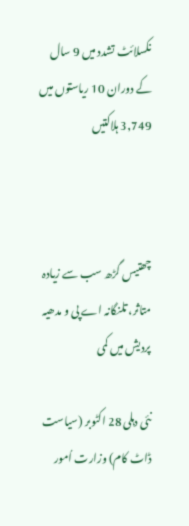نکسلائٹ تشدد میں 9 سال کے دوران 10 ریاستوں میں 3,749 ہلاکتیں



چھتیس گڑھ سب سے زیادہ متاثر، تلنگانہ اے پی و مدھیہ پردیش میں کمی

نئی دہلی 28 اکٹوبر (سیاست ڈاٹ کام) وزارت اُمور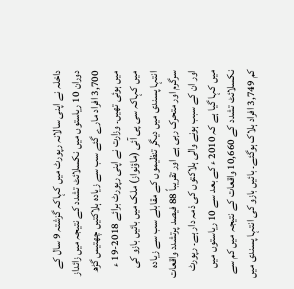داخلہ نے اپنی سالانہ رپورٹ میں کہاکہ گزشتہ 9 سال کے دوران 10 ریاستوں میں نکسلائٹ تشدد کے نتیجہ میں زائداز 3,700 افراد مارے گئے سب سے زیادہ ہلاکتیں چھتیس گڑھ میں ہوئی تھیں۔ وزارت نے اپنی رپورٹ برائے 2018-19 ء میں کہاکہ سی پی آئی (ماؤنواز) ملک میں بائیں بازو کی انتہا پسندی میں دیگر تنظیموں کے مقابلے سب سے زیادہ سرگرم اور متحرک رہی ہے اور تقریباً 88 فیصد پرتشدد واقعات اور ان کے سبب ہونے والی ہلاکتوں کی ذمہ دار ہے۔ رپورٹ میں کہا گیا ہے کہ 2010 ء کے بعد سے 10 ریاستوں میں نکسلائٹ تشدد کے 10,660 واقعات کے نتیجہ میں کم سے کم 3,749 افراد ہلاک ہوگئے۔ بائیں بازو کی انتہا پسندی میں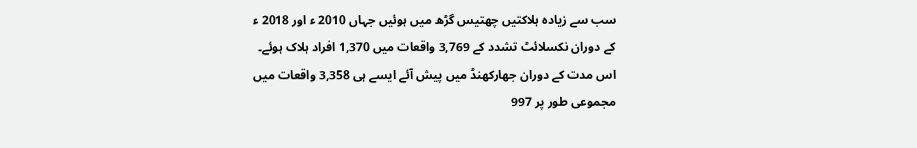سب سے زیادہ ہلاکتیں چھتیس گڑھ میں ہوئیں جہاں 2010 ء اور 2018 ء کے دوران نکسلائٹ تشدد کے 3,769 واقعات میں 1,370 افراد ہلاک ہوئے۔ اس مدت کے دوران جھارکھنڈ میں پیش آئے ایسے ہی 3,358 واقعات میں مجموعی طور پر 997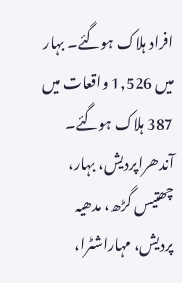افراد ہلاک ہوگئے۔ بہار میں 1,526 واقعات میں 387 ہلاک ہوگئے۔ آندھراپردیش، بہار، چھتیس گڑھ، مدھیہ پردیش، مہاراشٹرا،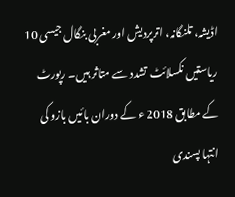اڈیشہ، تلنگانہ، اترپردیش اور مغربی بنگال جیسی 10 ریاستیں نکسلائٹ تشدد سے متاثر ہیں۔ رپورٹ کے مطابق 2018 ء کے دوران بائیں بازو کی انتہا پسندی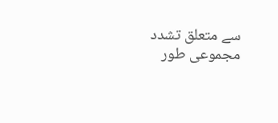سے متعلق تشدد مجموعی طور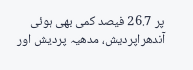پر 26.7 فیصد کمی بھی ہوئی آندھراپردیش، مدھیہ پردیش اور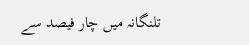تلنگانہ میں چار فیصد سے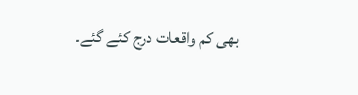بھی کم واقعات درج کئے گئے۔